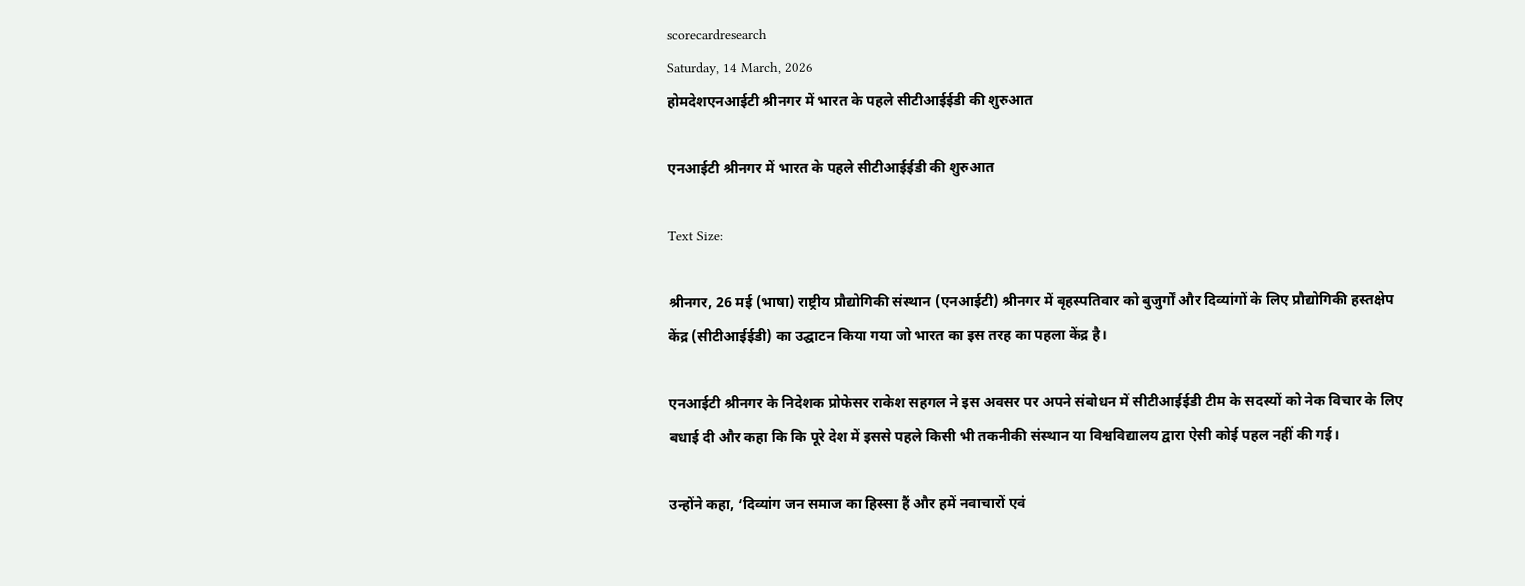scorecardresearch
Saturday, 14 March, 2026
होमदेशएनआईटी श्रीनगर में भारत के पहले सीटीआईईडी की शुरुआत

एनआईटी श्रीनगर में भारत के पहले सीटीआईईडी की शुरुआत

Text Size:

श्रीनगर, 26 मई (भाषा) राष्ट्रीय प्रौद्योगिकी संस्थान (एनआईटी) श्रीनगर में बृहस्पतिवार को बुजुर्गों और दिव्यांगों के लिए प्रौद्योगिकी हस्तक्षेप केंद्र (सीटीआईईडी) का उद्घाटन किया गया जो भारत का इस तरह का पहला केंद्र है।

एनआईटी श्रीनगर के निदेशक प्रोफेसर राकेश सहगल ने इस अवसर पर अपने संबोधन में सीटीआईईडी टीम के सदस्यों को नेक विचार के लिए बधाई दी और कहा कि कि पूरे देश में इससे पहले किसी भी तकनीकी संस्थान या विश्वविद्यालय द्वारा ऐसी कोई पहल नहीं की गई।

उन्होंने कहा, ‘दिव्यांग जन समाज का हिस्सा हैं और हमें नवाचारों एवं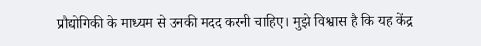प्रौद्योगिकी के माध्यम से उनकी मदद करनी चाहिए। मुझे विश्वास है कि यह केंद्र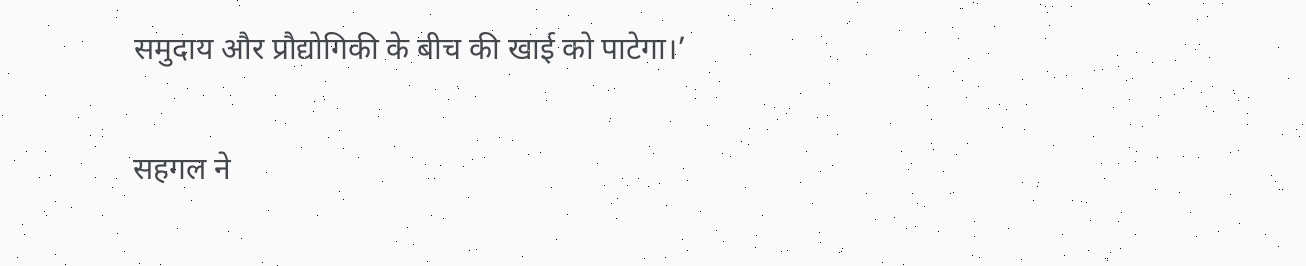समुदाय और प्रौद्योगिकी के बीच की खाई को पाटेगा।’

सहगल ने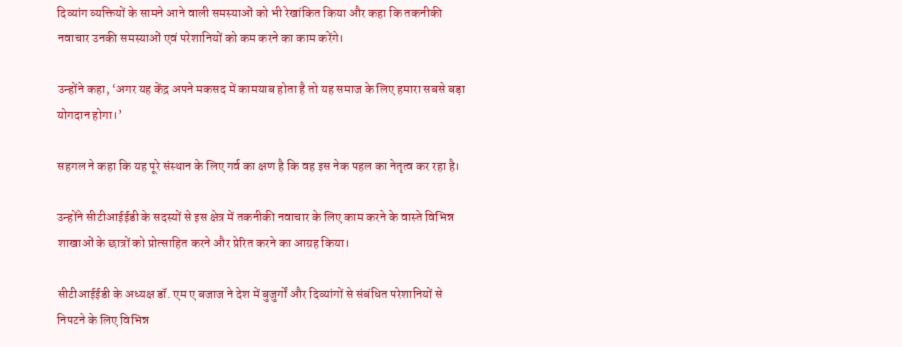दिव्यांग व्यक्तियों के सामने आने वाली समस्याओं को भी रेखांकित किया और कहा कि तकनीकी नवाचार उनकी समस्याओं एवं परेशानियों को कम करने का काम करेंगे।

उन्होंने कहा, ‘अगर यह केंद्र अपने मकसद में कामयाब होता है तो यह समाज के लिए हमारा सबसे बड़ा योगदान होगा।’

सहगल ने कहा कि यह पूरे संस्थान के लिए गर्व का क्षण है कि वह इस नेक पहल का नेतृत्व कर रहा है।

उन्होंने सीटीआईईडी के सदस्यों से इस क्षेत्र में तकनीकी नवाचार के लिए काम करने के वास्ते विभिन्न शाखाओं के छात्रों को प्रोत्साहित करने और प्रेरित करने का आग्रह किया।

सीटीआईईडी के अध्यक्ष डॉ. एम ए बजाज ने देश में बुजुर्गों और दिव्यांगों से संबंधित परेशानियों से निपटने के लिए विभिन्न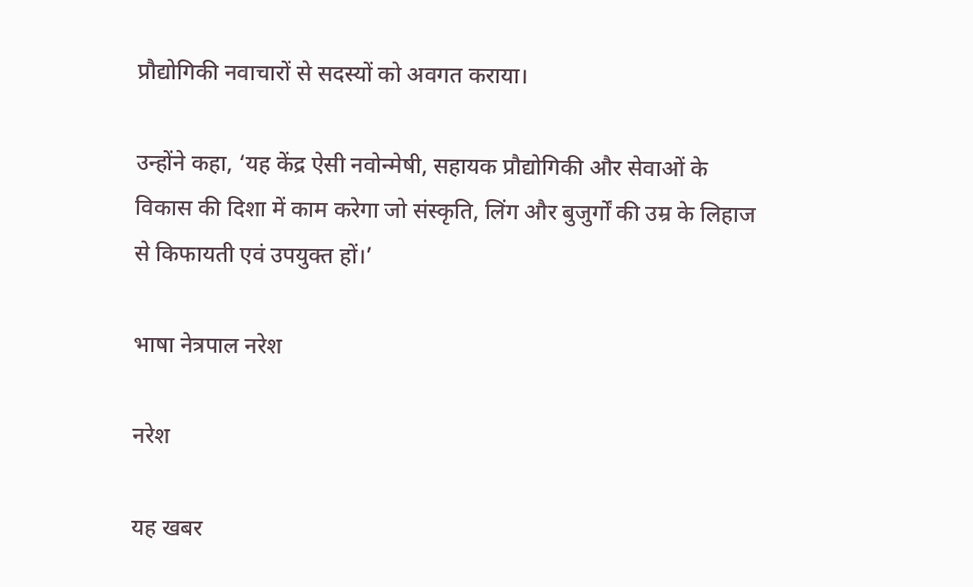प्रौद्योगिकी नवाचारों से सदस्यों को अवगत कराया।

उन्होंने कहा, ‘यह केंद्र ऐसी नवोन्मेषी, सहायक प्रौद्योगिकी और सेवाओं के विकास की दिशा में काम करेगा जो संस्कृति, लिंग और बुजुर्गों की उम्र के लिहाज से किफायती एवं उपयुक्त हों।’

भाषा नेत्रपाल नरेश

नरेश

यह खबर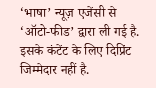‘भाषा’ न्यूज़ एजेंसी से ‘ऑटो-फीड’ द्वारा ली गई है. इसके कंटेंट के लिए दिप्रिंट जिम्मेदार नहीं है.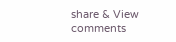share & View comments